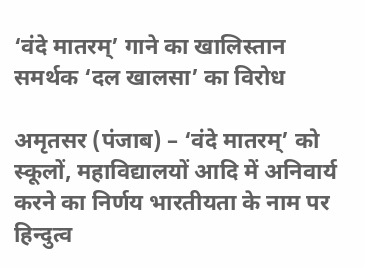‘वंदे मातरम्’ गाने का खालिस्तान समर्थक ‘दल खालसा’ का विरोध

अमृतसर (पंजाब) – ‘वंदे मातरम्’ को स्कूलों, महाविद्यालयों आदि में अनिवार्य करने का निर्णय भारतीयता के नाम पर हिन्दुत्व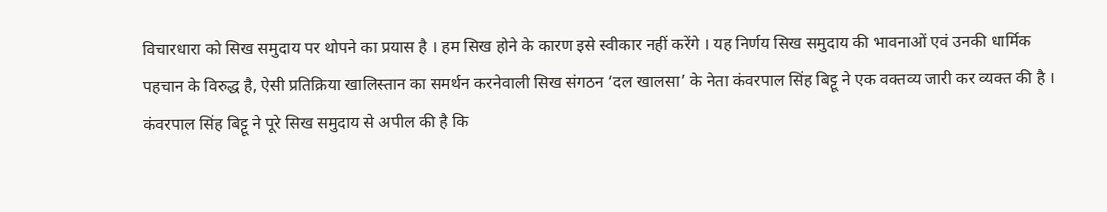विचारधारा को सिख समुदाय पर थोपने का प्रयास है । हम सिख होने के कारण इसे स्वीकार नहीं करेंगे । यह निर्णय सिख समुदाय की भावनाओं एवं उनकी धार्मिक पहचान के विरुद्ध है, ऐसी प्रतिक्रिया खालिस्तान का समर्थन करनेवाली सिख संगठन ‘दल खालसा’ के नेता कंवरपाल सिंह बिट्टू ने एक वक्तव्य जारी कर व्यक्त की है ।
कंवरपाल सिंह बिट्टू ने पूरे सिख समुदाय से अपील की है कि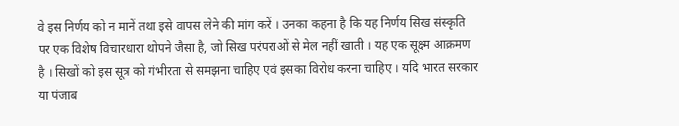वे इस निर्णय को न मानें तथा इसे वापस लेने की मांग करें । उनका कहना है कि यह निर्णय सिख संस्कृति पर एक विशेष विचारधारा थोपने जैसा है, जो सिख परंपराओं से मेल नहीं खाती । यह एक सूक्ष्म आक्रमण है । सिखों को इस सूत्र को गंभीरता से समझना चाहिए एवं इसका विरोध करना चाहिए । यदि भारत सरकार या पंजाब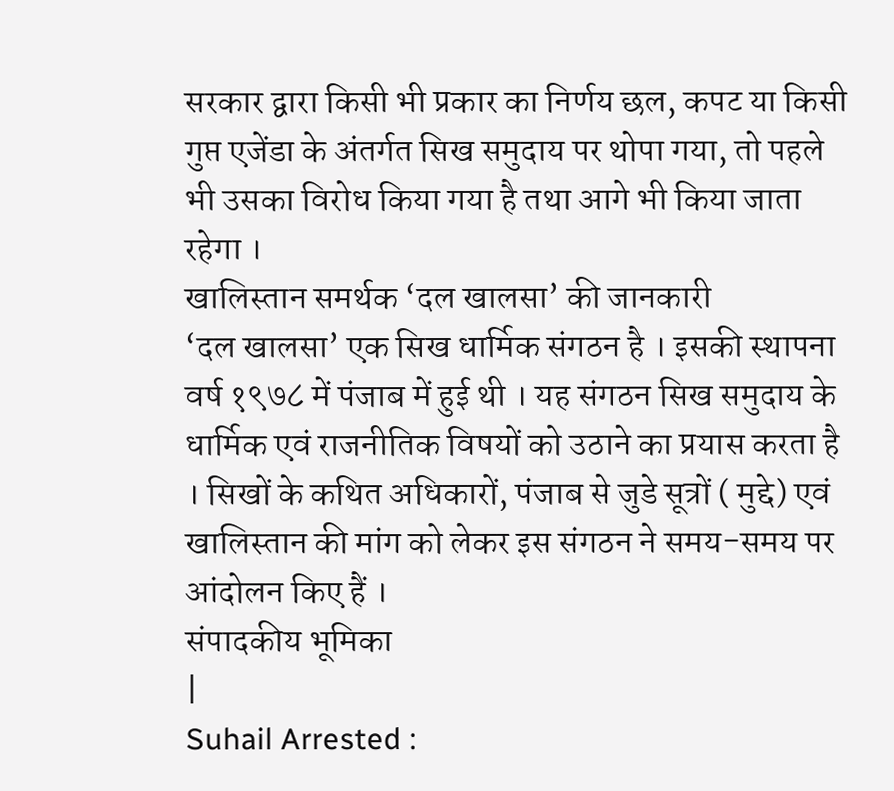सरकार द्वारा किसी भी प्रकार का निर्णय छल, कपट या किसी गुप्त एजेंडा के अंतर्गत सिख समुदाय पर थोपा गया, तो पहले भी उसका विरोध किया गया है तथा आगे भी किया जाता रहेगा ।
खालिस्तान समर्थक ‘दल खालसा’ की जानकारी
‘दल खालसा’ एक सिख धार्मिक संगठन है । इसकी स्थापना वर्ष १९७८ में पंजाब में हुई थी । यह संगठन सिख समुदाय के धार्मिक एवं राजनीतिक विषयों को उठाने का प्रयास करता है । सिखों के कथित अधिकारों, पंजाब से जुडे सूत्रों ( मुद्दे) एवं खालिस्तान की मांग को लेकर इस संगठन ने समय-समय पर आंदोलन किए हैं ।
संपादकीय भूमिका
|
Suhail Arrested :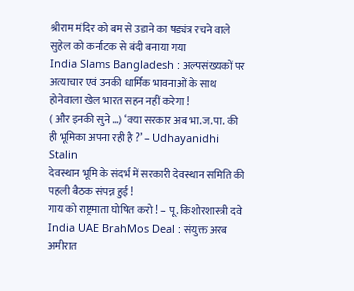श्रीराम मंदिर को बम से उडाने का षड्यंत्र रचने वाले सुहेल को कर्नाटक से बंदी बनाया गया
India Slams Bangladesh : अल्पसंख्यकों पर अत्याचार एवं उनकी धार्मिक भावनाओं के साथ होनेवाला खेल भारत सहन नहीं करेगा !
( और इनकी सुने …) ‘क्या सरकार अब भा.ज.पा. की ही भूमिका अपना रही है ?’ – Udhayanidhi Stalin
देवस्थान भूमि के संदर्भ में सरकारी देवस्थान समिति की पहली बैठक संपन्न हुई !
गाय को राष्ट्रमाता घोषित करो ! – पू. किशोरशास्त्री दवे
India UAE BrahMos Deal : संयुक्त अरब अमीरात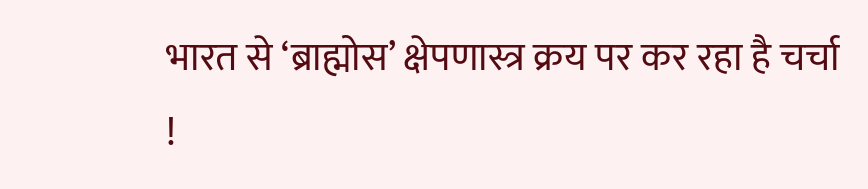भारत से ‘ब्राह्मोस’ क्षेपणास्त्र क्रय पर कर रहा है चर्चा !